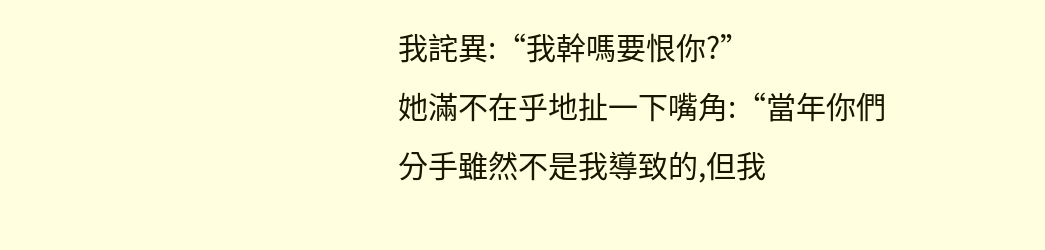我詫異:“我幹嗎要恨你?”
她滿不在乎地扯一下嘴角:“當年你們分手雖然不是我導致的,但我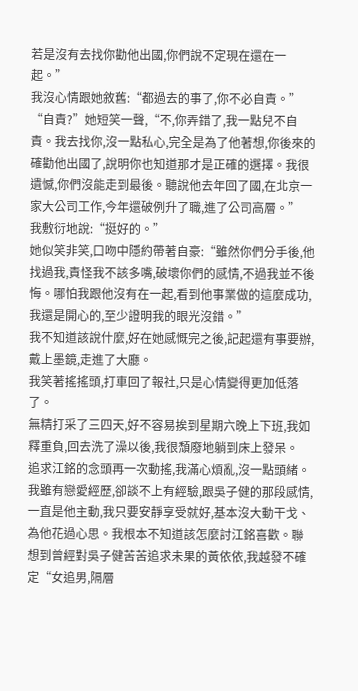若是沒有去找你勸他出國,你們說不定現在還在一起。”
我沒心情跟她敘舊:“都過去的事了,你不必自責。”
“自責?”她短笑一聲,“不,你弄錯了,我一點兒不自責。我去找你,沒一點私心,完全是為了他著想,你後來的確勸他出國了,說明你也知道那才是正確的選擇。我很遺憾,你們沒能走到最後。聽說他去年回了國,在北京一家大公司工作,今年還破例升了職,進了公司高層。”
我敷衍地說:“挺好的。”
她似笑非笑,口吻中隱約帶著自豪:“雖然你們分手後,他找過我,責怪我不該多嘴,破壞你們的感情,不過我並不後悔。哪怕我跟他沒有在一起,看到他事業做的這麼成功,我還是開心的,至少證明我的眼光沒錯。”
我不知道該說什麼,好在她感慨完之後,記起還有事要辦,戴上墨鏡,走進了大廳。
我笑著搖搖頭,打車回了報社,只是心情變得更加低落了。
無精打采了三四天,好不容易挨到星期六晚上下班,我如釋重負,回去洗了澡以後,我很頹廢地躺到床上發呆。
追求江銘的念頭再一次動搖,我滿心煩亂,沒一點頭緒。
我雖有戀愛經歷,卻談不上有經驗,跟吳子健的那段感情,一直是他主動,我只要安靜享受就好,基本沒大動干戈、為他花過心思。我根本不知道該怎麼討江銘喜歡。聯想到曾經對吳子健苦苦追求未果的黃依依,我越發不確定“女追男,隔層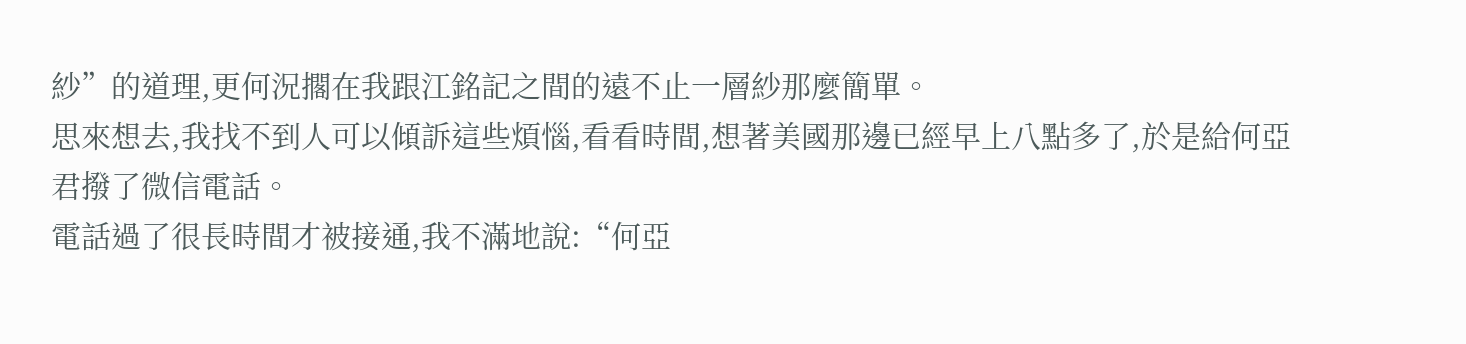紗”的道理,更何況擱在我跟江銘記之間的遠不止一層紗那麼簡單。
思來想去,我找不到人可以傾訴這些煩惱,看看時間,想著美國那邊已經早上八點多了,於是給何亞君撥了微信電話。
電話過了很長時間才被接通,我不滿地說:“何亞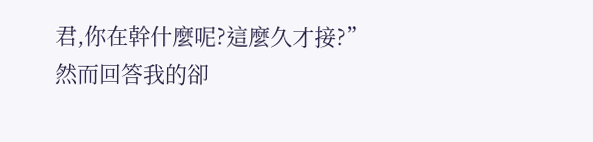君,你在幹什麼呢?這麼久才接?”
然而回答我的卻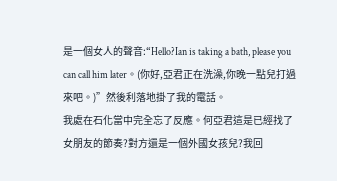是一個女人的聲音:“Hello?Ian is taking a bath, please you can call him later。(你好,亞君正在洗澡,你晚一點兒打過來吧。)”然後利落地掛了我的電話。
我處在石化當中完全忘了反應。何亞君這是已經找了女朋友的節奏?對方還是一個外國女孩兒?我回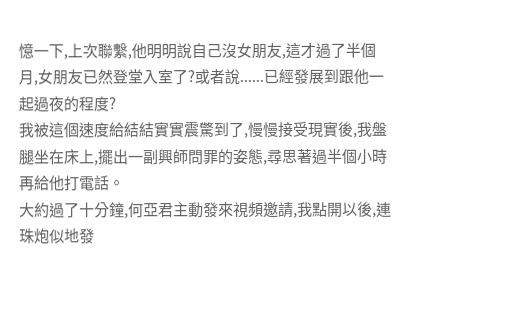憶一下,上次聯繫,他明明說自己沒女朋友,這才過了半個月,女朋友已然登堂入室了?或者說......已經發展到跟他一起過夜的程度?
我被這個速度給結結實實震驚到了,慢慢接受現實後,我盤腿坐在床上,擺出一副興師問罪的姿態,尋思著過半個小時再給他打電話。
大約過了十分鐘,何亞君主動發來視頻邀請,我點開以後,連珠炮似地發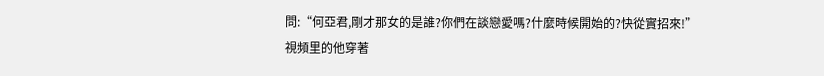問:“何亞君,剛才那女的是誰?你們在談戀愛嗎?什麼時候開始的?快從實招來!”
視頻里的他穿著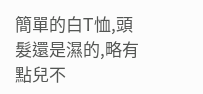簡單的白T恤,頭髮還是濕的,略有點兒不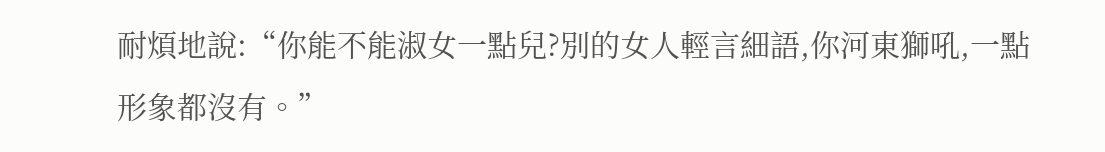耐煩地說:“你能不能淑女一點兒?別的女人輕言細語,你河東獅吼,一點形象都沒有。”